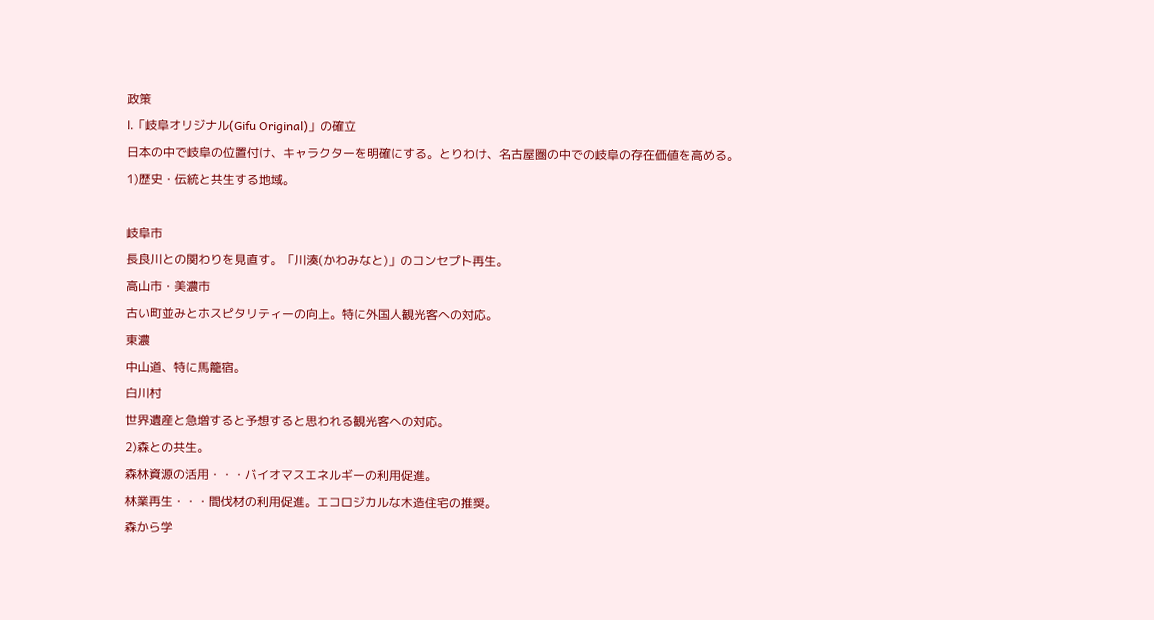政策
Ⅰ.「岐阜オリジナル(Gifu Original)」の確立
日本の中で岐阜の位置付け、キャラクターを明確にする。とりわけ、名古屋圏の中での岐阜の存在価値を高める。
1)歴史・伝統と共生する地域。

岐阜市
長良川との関わりを見直す。「川湊(かわみなと)」のコンセプト再生。
高山市・美濃市
古い町並みとホスピタリティーの向上。特に外国人観光客への対応。
東濃
中山道、特に馬籠宿。
白川村
世界遺産と急増すると予想すると思われる観光客への対応。
2)森との共生。
森林資源の活用・・・バイオマスエネルギーの利用促進。
林業再生・・・間伐材の利用促進。エコロジカルな木造住宅の推奨。
森から学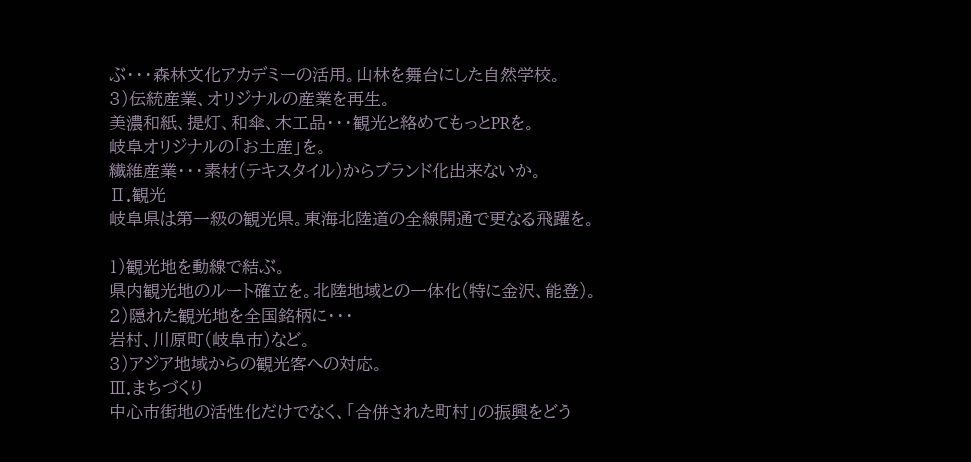ぶ・・・森林文化アカデミーの活用。山林を舞台にした自然学校。
3)伝統産業、オリジナルの産業を再生。
美濃和紙、提灯、和傘、木工品・・・観光と絡めてもっとPRを。
岐阜オリジナルの「お土産」を。
繊維産業・・・素材(テキスタイル)からブランド化出来ないか。
Ⅱ.観光
岐阜県は第一級の観光県。東海北陸道の全線開通で更なる飛躍を。

1)観光地を動線で結ぶ。
県内観光地のルート確立を。北陸地域との一体化(特に金沢、能登)。
2)隠れた観光地を全国銘柄に・・・
岩村、川原町(岐阜市)など。
3)アジア地域からの観光客への対応。
Ⅲ.まちづくり
中心市街地の活性化だけでなく、「合併された町村」の振興をどう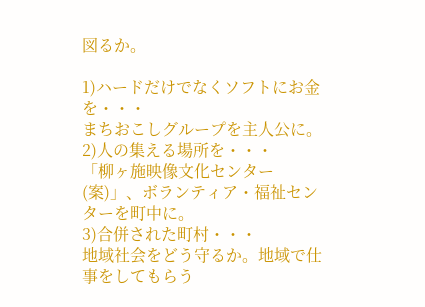図るか。

1)ハードだけでなくソフトにお金を・・・
まちおこしグループを主人公に。
2)人の集える場所を・・・
「柳ヶ施映像文化センター(案)」、ボランティア・福祉センターを町中に。
3)合併された町村・・・
地域社会をどう守るか。地域で仕事をしてもらう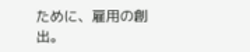ために、雇用の創出。